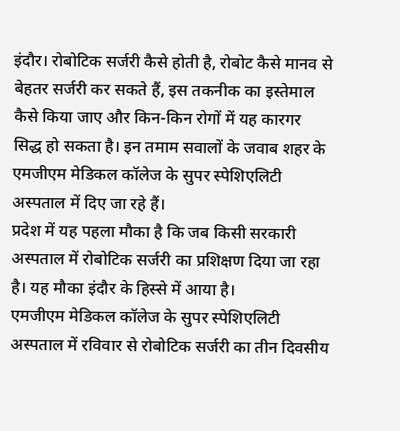इंदौर। रोबोटिक सर्जरी कैसे होती है, रोबोट कैसे मानव से बेहतर सर्जरी कर सकते हैं, इस तकनीक का इस्तेमाल कैसे किया जाए और किन-किन रोगों में यह कारगर सिद्ध हो सकता है। इन तमाम सवालों के जवाब शहर के एमजीएम मेडिकल कॉलेज के सुपर स्पेशिएलिटी अस्पताल में दिए जा रहे हैं।
प्रदेश में यह पहला मौका है कि जब किसी सरकारी अस्पताल में रोबोटिक सर्जरी का प्रशिक्षण दिया जा रहा है। यह मौका इंदौर के हिस्से में आया है।
एमजीएम मेडिकल कॉलेज के सुपर स्पेशिएलिटी अस्पताल में रविवार से रोबोटिक सर्जरी का तीन दिवसीय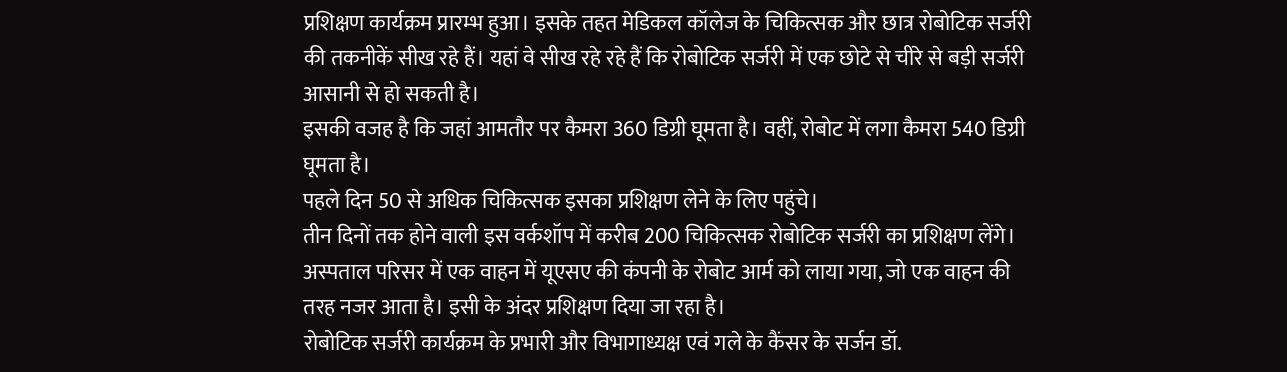प्रशिक्षण कार्यक्रम प्रारम्भ हुआ। इसके तहत मेडिकल कॉलेज के चिकित्सक और छात्र रोबोटिक सर्जरी की तकनीकें सीख रहे हैं। यहां वे सीख रहे रहे हैं कि रोबोटिक सर्जरी में एक छोटे से चीरे से बड़ी सर्जरी आसानी से हो सकती है।
इसकी वजह है कि जहां आमतौर पर कैमरा 360 डिग्री घूमता है। वहीं, रोबोट में लगा कैमरा 540 डिग्री घूमता है।
पहले दिन 50 से अधिक चिकित्सक इसका प्रशिक्षण लेने के लिए पहुंचे।
तीन दिनों तक होने वाली इस वर्कशॉप में करीब 200 चिकित्सक रोबोटिक सर्जरी का प्रशिक्षण लेंगे।
अस्पताल परिसर में एक वाहन में यूएसए की कंपनी के रोबोट आर्म को लाया गया, जो एक वाहन की तरह नजर आता है। इसी के अंदर प्रशिक्षण दिया जा रहा है।
रोबोटिक सर्जरी कार्यक्रम के प्रभारी और विभागाध्यक्ष एवं गले के कैंसर के सर्जन डॉ.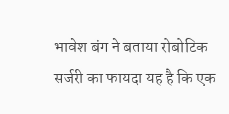भावेश बंग ने बताया रोबोटिक सर्जरी का फायदा यह है कि एक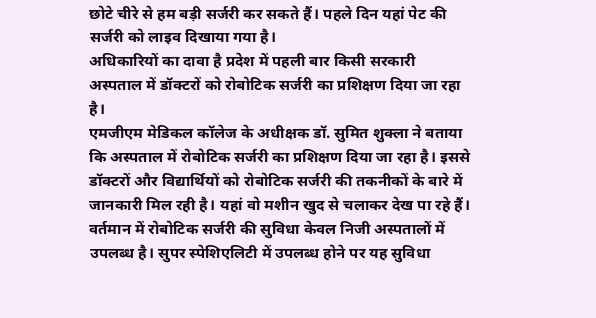छोटे चीरे से हम बड़ी सर्जरी कर सकते हैं। पहले दिन यहां पेट की सर्जरी को लाइव दिखाया गया है।
अधिकारियों का दावा है प्रदेश में पहली बार किसी सरकारी अस्पताल में डॉक्टरों को रोबोटिक सर्जरी का प्रशिक्षण दिया जा रहा है।
एमजीएम मेडिकल कॉलेज के अधीक्षक डॉ. सुमित शुक्ला ने बताया कि अस्पताल में रोबोटिक सर्जरी का प्रशिक्षण दिया जा रहा है। इससे डॉक्टरों और विद्यार्थियों को रोबोटिक सर्जरी की तकनीकों के बारे में जानकारी मिल रही है। यहां वो मशीन खुद से चलाकर देख पा रहे हैं। वर्तमान में रोबोटिक सर्जरी की सुविधा केवल निजी अस्पतालों में उपलब्ध है। सुपर स्पेशिएलिटी में उपलब्ध होने पर यह सुविधा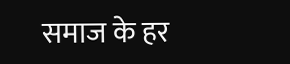समाज के हर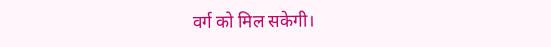वर्ग को मिल सकेगी।